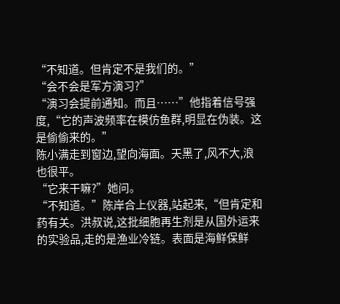“不知道。但肯定不是我们的。”
“会不会是军方演习?”
“演习会提前通知。而且……”他指着信号强度,“它的声波频率在模仿鱼群,明显在伪装。这是偷偷来的。”
陈小满走到窗边,望向海面。天黑了,风不大,浪也很平。
“它来干嘛?”她问。
“不知道。”陈岸合上仪器,站起来,“但肯定和药有关。洪叔说,这批细胞再生剂是从国外运来的实验品,走的是渔业冷链。表面是海鲜保鲜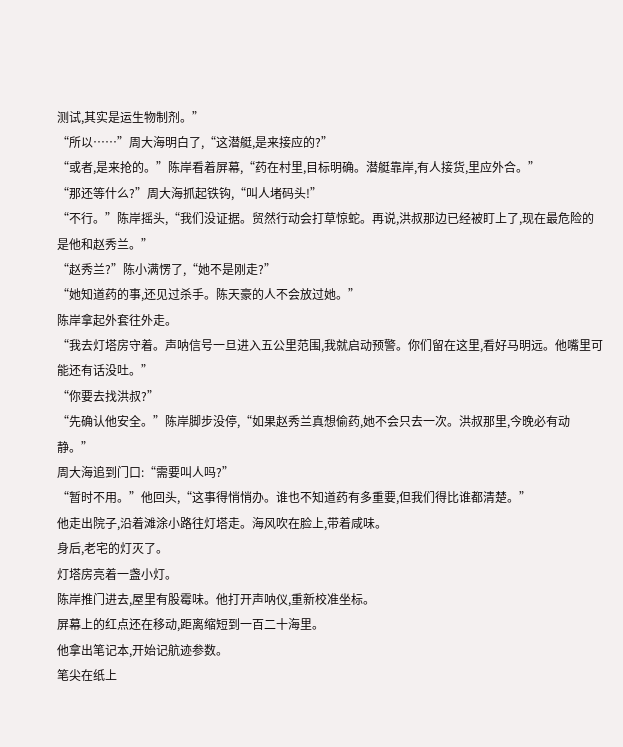测试,其实是运生物制剂。”
“所以……”周大海明白了,“这潜艇,是来接应的?”
“或者,是来抢的。”陈岸看着屏幕,“药在村里,目标明确。潜艇靠岸,有人接货,里应外合。”
“那还等什么?”周大海抓起铁钩,“叫人堵码头!”
“不行。”陈岸摇头,“我们没证据。贸然行动会打草惊蛇。再说,洪叔那边已经被盯上了,现在最危险的是他和赵秀兰。”
“赵秀兰?”陈小满愣了,“她不是刚走?”
“她知道药的事,还见过杀手。陈天豪的人不会放过她。”
陈岸拿起外套往外走。
“我去灯塔房守着。声呐信号一旦进入五公里范围,我就启动预警。你们留在这里,看好马明远。他嘴里可能还有话没吐。”
“你要去找洪叔?”
“先确认他安全。”陈岸脚步没停,“如果赵秀兰真想偷药,她不会只去一次。洪叔那里,今晚必有动静。”
周大海追到门口:“需要叫人吗?”
“暂时不用。”他回头,“这事得悄悄办。谁也不知道药有多重要,但我们得比谁都清楚。”
他走出院子,沿着滩涂小路往灯塔走。海风吹在脸上,带着咸味。
身后,老宅的灯灭了。
灯塔房亮着一盏小灯。
陈岸推门进去,屋里有股霉味。他打开声呐仪,重新校准坐标。
屏幕上的红点还在移动,距离缩短到一百二十海里。
他拿出笔记本,开始记航迹参数。
笔尖在纸上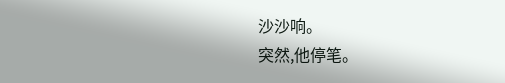沙沙响。
突然,他停笔。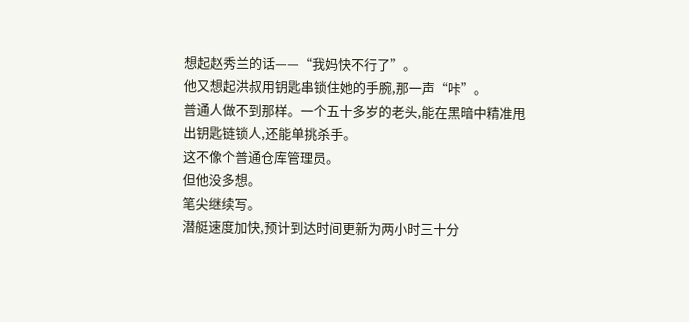想起赵秀兰的话——“我妈快不行了”。
他又想起洪叔用钥匙串锁住她的手腕,那一声“咔”。
普通人做不到那样。一个五十多岁的老头,能在黑暗中精准甩出钥匙链锁人,还能单挑杀手。
这不像个普通仓库管理员。
但他没多想。
笔尖继续写。
潜艇速度加快,预计到达时间更新为两小时三十分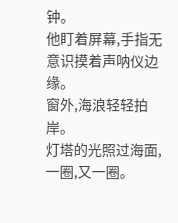钟。
他盯着屏幕,手指无意识摸着声呐仪边缘。
窗外,海浪轻轻拍岸。
灯塔的光照过海面,一圈,又一圈。